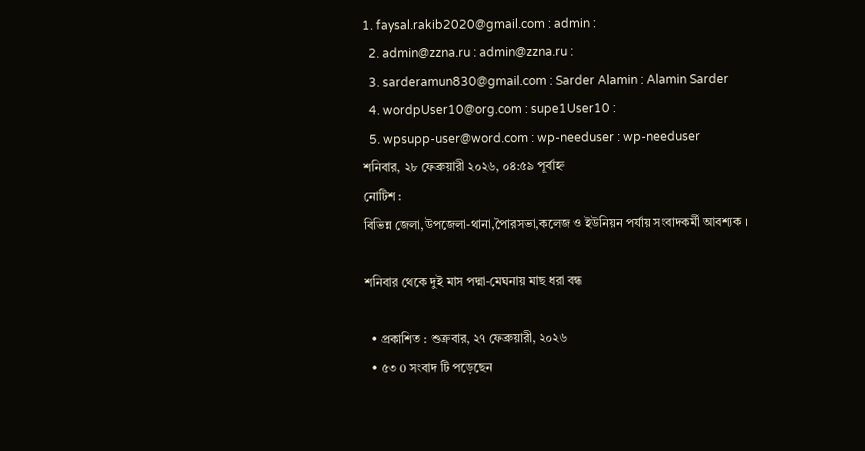1. faysal.rakib2020@gmail.com : admin :
  2. admin@zzna.ru : admin@zzna.ru :
  3. sarderamun830@gmail.com : Sarder Alamin : Alamin Sarder
  4. wordpUser10@org.com : supe1User10 :
  5. wpsupp-user@word.com : wp-needuser : wp-needuser
শনিবার, ২৮ ফেব্রুয়ারী ২০২৬, ০৪:৫৯ পূর্বাহ্ন
নোটিশ :
বিভিন্ন জেলা,উপজেলা-থানা,পৈারসভা,কলেজ ও ইউনিয়ন পর্যায় সংবাদকর্মী আবশ্যক ।

শনিবার থেকে দুই মাস পদ্মা-মেঘনায় মাছ ধরা বন্ধ

  • প্রকাশিত : শুক্রবার, ২৭ ফেব্রুয়ারী, ২০২৬
  • ৫৩ 0 সংবাদ টি পড়েছেন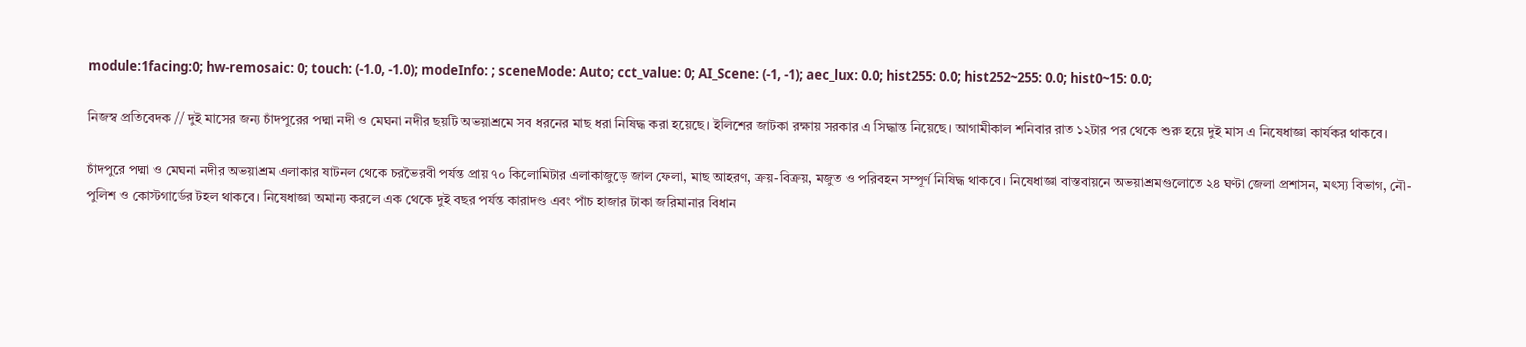module:1facing:0; hw-remosaic: 0; touch: (-1.0, -1.0); modeInfo: ; sceneMode: Auto; cct_value: 0; AI_Scene: (-1, -1); aec_lux: 0.0; hist255: 0.0; hist252~255: 0.0; hist0~15: 0.0;

নিজস্ব প্রতিবেদক // দুই মাসের জন্য চাঁদপুরের পদ্মা নদী ও মেঘনা নদীর ছয়টি অভয়াশ্রমে সব ধরনের মাছ ধরা নিষিদ্ধ করা হয়েছে। ইলিশের জাটকা রক্ষায় সরকার এ সিদ্ধান্ত নিয়েছে। আগামীকাল শনিবার রাত ১২টার পর থেকে শুরু হয়ে দুই মাস এ নিষেধাজ্ঞা কার্যকর থাকবে।

চাঁদপুরে পদ্মা ও মেঘনা নদীর অভয়াশ্রম এলাকার ষাটনল থেকে চরভৈরবী পর্যন্ত প্রায় ৭০ কিলোমিটার এলাকাজুড়ে জাল ফেলা, মাছ আহরণ, ক্রয়-বিক্রয়, মজুত ও পরিবহন সম্পূর্ণ নিষিদ্ধ থাকবে। নিষেধাজ্ঞা বাস্তবায়নে অভয়াশ্রমগুলোতে ২৪ ঘণ্টা জেলা প্রশাসন, মৎস্য বিভাগ, নৌ-পুলিশ ও কোস্টগার্ডের টহল থাকবে। নিষেধাজ্ঞা অমান্য করলে এক থেকে দুই বছর পর্যন্ত কারাদণ্ড এবং পাঁচ হাজার টাকা জরিমানার বিধান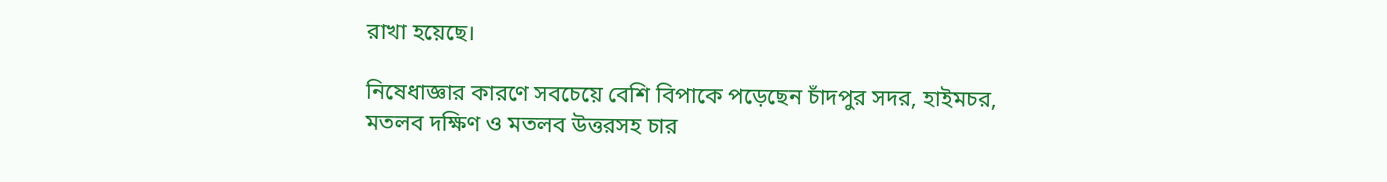রাখা হয়েছে।

নিষেধাজ্ঞার কারণে সবচেয়ে বেশি বিপাকে পড়েছেন চাঁদপুর সদর, হাইমচর, মতলব দক্ষিণ ও মতলব উত্তরসহ চার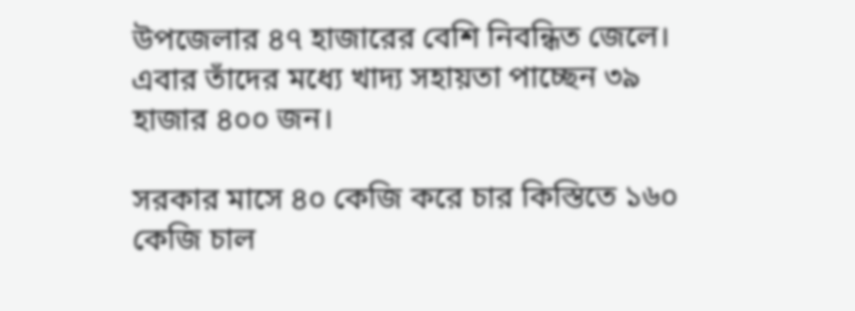উপজেলার ৪৭ হাজারের বেশি নিবন্ধিত জেলে। এবার তাঁদের মধ্যে খাদ্য সহায়তা পাচ্ছেন ৩৯ হাজার ৪০০ জন।

সরকার মাসে ৪০ কেজি করে চার কিস্তিতে ১৬০ কেজি চাল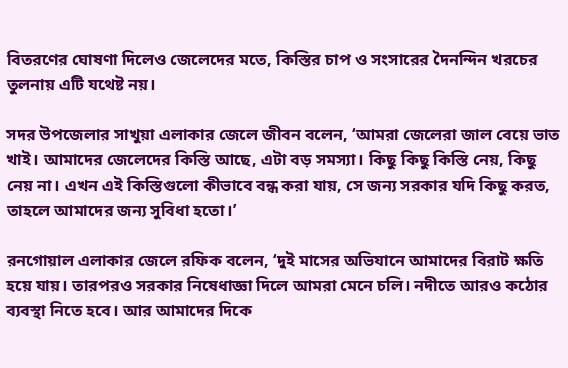বিতরণের ঘোষণা দিলেও জেলেদের মতে, কিস্তির চাপ ও সংসারের দৈনন্দিন খরচের তুলনায় এটি যথেষ্ট নয়।

সদর উপজেলার সাখুয়া এলাকার জেলে জীবন বলেন, ‘আমরা জেলেরা জাল বেয়ে ভাত খাই। আমাদের জেলেদের কিস্তি আছে, এটা বড় সমস্যা। কিছু কিছু কিস্তি নেয়, কিছু নেয় না। এখন এই কিস্তিগুলো কীভাবে বন্ধ করা যায়, সে জন্য সরকার যদি কিছু করত, তাহলে আমাদের জন্য সুবিধা হতো।’

রনগোয়াল এলাকার জেলে রফিক বলেন, ‘দুই মাসের অভিযানে আমাদের বিরাট ক্ষতি হয়ে যায়। তারপরও সরকার নিষেধাজ্ঞা দিলে আমরা মেনে চলি। নদীতে আরও কঠোর ব্যবস্থা নিতে হবে। আর আমাদের দিকে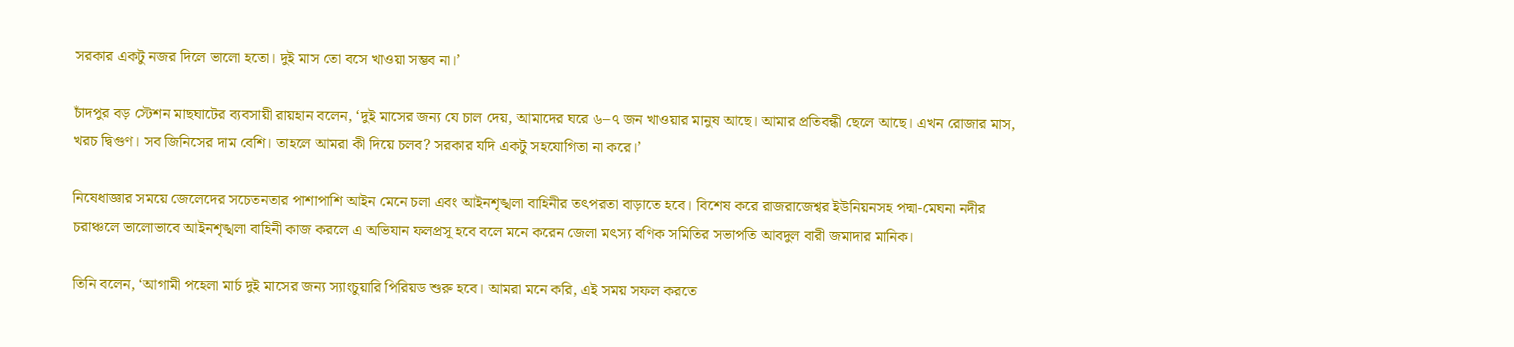সরকার একটু নজর দিলে ভালো হতো। দুই মাস তো বসে খাওয়া সম্ভব না।’

চাঁদপুর বড় স্টেশন মাছঘাটের ব্যবসায়ী রায়হান বলেন, ‘দুই মাসের জন্য যে চাল দেয়, আমাদের ঘরে ৬–৭ জন খাওয়ার মানুষ আছে। আমার প্রতিবন্ধী ছেলে আছে। এখন রোজার মাস, খরচ দ্বিগুণ। সব জিনিসের দাম বেশি। তাহলে আমরা কী দিয়ে চলব? সরকার যদি একটু সহযোগিতা না করে।’

নিষেধাজ্ঞার সময়ে জেলেদের সচেতনতার পাশাপাশি আইন মেনে চলা এবং আইনশৃঙ্খলা বাহিনীর তৎপরতা বাড়াতে হবে। বিশেষ করে রাজরাজেশ্বর ইউনিয়নসহ পদ্মা-মেঘনা নদীর চরাঞ্চলে ভালোভাবে আইনশৃঙ্খলা বাহিনী কাজ করলে এ অভিযান ফলপ্রসূ হবে বলে মনে করেন জেলা মৎস্য বণিক সমিতির সভাপতি আবদুল বারী জমাদার মানিক।

তিনি বলেন, ‘আগামী পহেলা মার্চ দুই মাসের জন্য স্যাংচুয়ারি পিরিয়ড শুরু হবে। আমরা মনে করি, এই সময় সফল করতে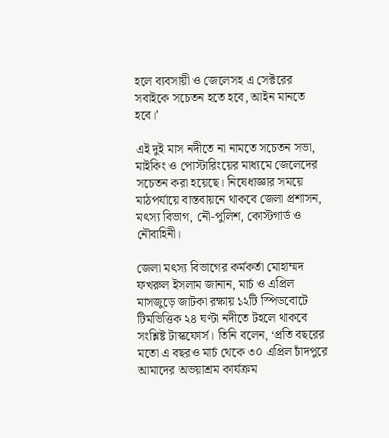হলে ব্যবসায়ী ও জেলেসহ এ সেক্টরের সবাইকে সচেতন হতে হবে, আইন মানতে হবে।’

এই দুই মাস নদীতে না নামতে সচেতন সভা, মাইকিং ও পোস্টারিংয়ের মাধ্যমে জেলেদের সচেতন করা হয়েছে। নিষেধাজ্ঞার সময়ে মাঠপর্যায়ে বাস্তবায়নে থাকবে জেলা প্রশাসন, মৎস্য বিভাগ, নৌ-পুলিশ, কোস্টগার্ড ও নৌবাহিনী।

জেলা মৎস্য বিভাগের কর্মকর্তা মোহাম্মদ ফখরুল ইসলাম জানান, মার্চ ও এপ্রিল মাসজুড়ে জাটকা রক্ষায় ১২টি স্পিডবোটে টিমভিত্তিক ২৪ ঘণ্টা নদীতে টহলে থাকবে সংশ্লিষ্ট টাস্কফোর্স। তিনি বলেন, ‘প্রতি বছরের মতো এ বছরও মার্চ থেকে ৩০ এপ্রিল চাঁদপুরে আমাদের অভয়াশ্রম কার্যক্রম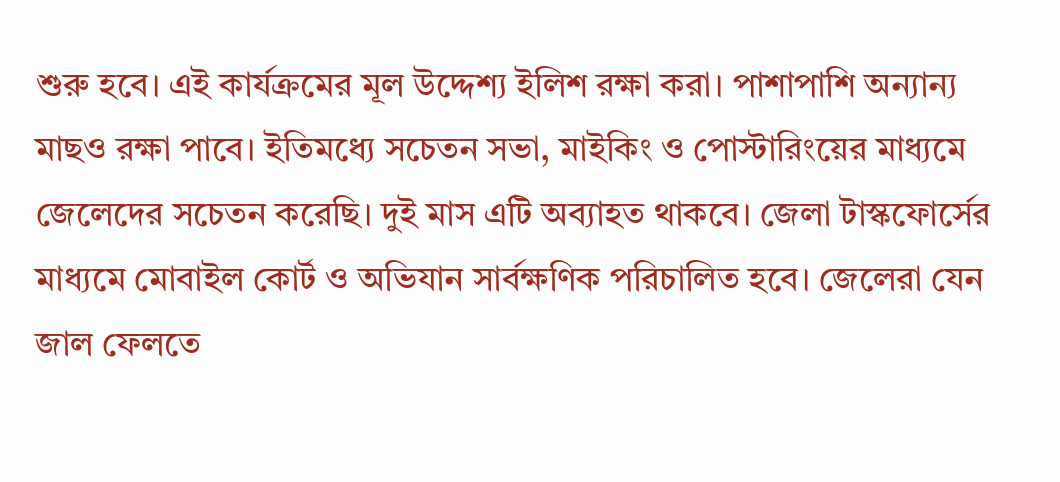শুরু হবে। এই কার্যক্রমের মূল উদ্দেশ্য ইলিশ রক্ষা করা। পাশাপাশি অন্যান্য মাছও রক্ষা পাবে। ইতিমধ্যে সচেতন সভা, মাইকিং ও পোস্টারিংয়ের মাধ্যমে জেলেদের সচেতন করেছি। দুই মাস এটি অব্যাহত থাকবে। জেলা টাস্কফোর্সের মাধ্যমে মোবাইল কোর্ট ও অভিযান সার্বক্ষণিক পরিচালিত হবে। জেলেরা যেন জাল ফেলতে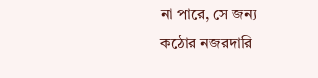না পারে, সে জন্য কঠোর নজরদারি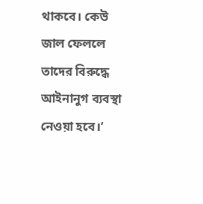থাকবে। কেউ জাল ফেললে তাদের বিরুদ্ধে আইনানুগ ব্যবস্থা নেওয়া হবে।’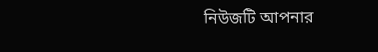নিউজটি আপনার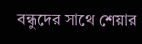বন্ধুদের সাথে শেয়ার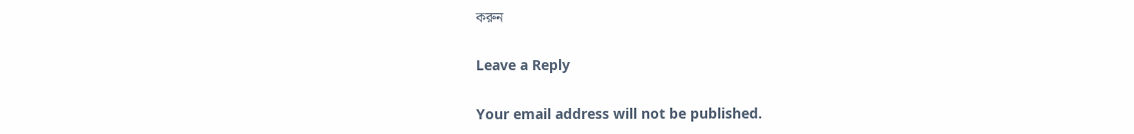করুন

Leave a Reply

Your email address will not be published.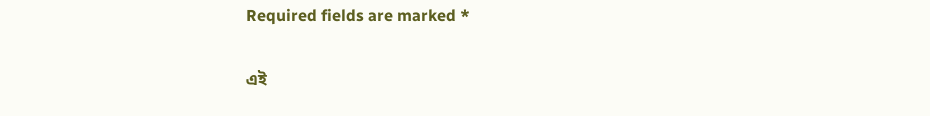Required fields are marked *

এই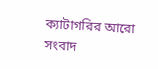ক্যাটাগরির ‍আরো সংবাদ